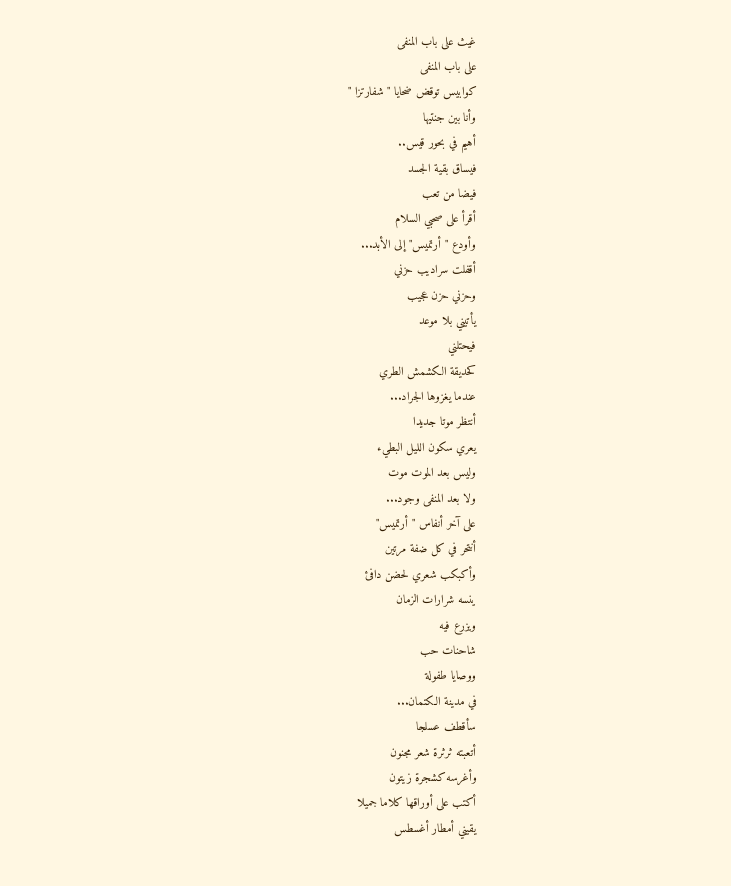غيث على باب المنفى
على باب المنفى
كوابيس توقض ضحايا " شفارتزا "
وأنا بين جنتيها
أهيم في بحور قيس..
فيساق بقية الجسد
فيضا من تعب
أقرأ على صحبي السلام
وأودع "أرتميس" إلى الأبد...
أقفلت سراديب حزني
وحزني حزن عجيب
يأتيني بلا موعد
فيحتلني
كحديقة الكشمش الطري
عندما يغزوها الجراد...
أنتظر موتا جديدا
يعري سكون الليل البطيء
وليس بعد الموت موت
ولا بعد المنفى وجود...
على آخر أنفاس "أرتميس"
أنتحر في كل ضفة مرتين
وأكبكب شعري لحضن دافئ
ينسه شرارات الزمان
ويزرع فيه
شاحنات حب
ووصايا طفولة
في مدينة الكتمان...
سأقطف عسلجا
أتعبته ثرثرة شعر مجنون
وأغرسه كشجرة زيتون
أكتب على أوراقها كلاما جميلا
يقيني أمطار أغسطس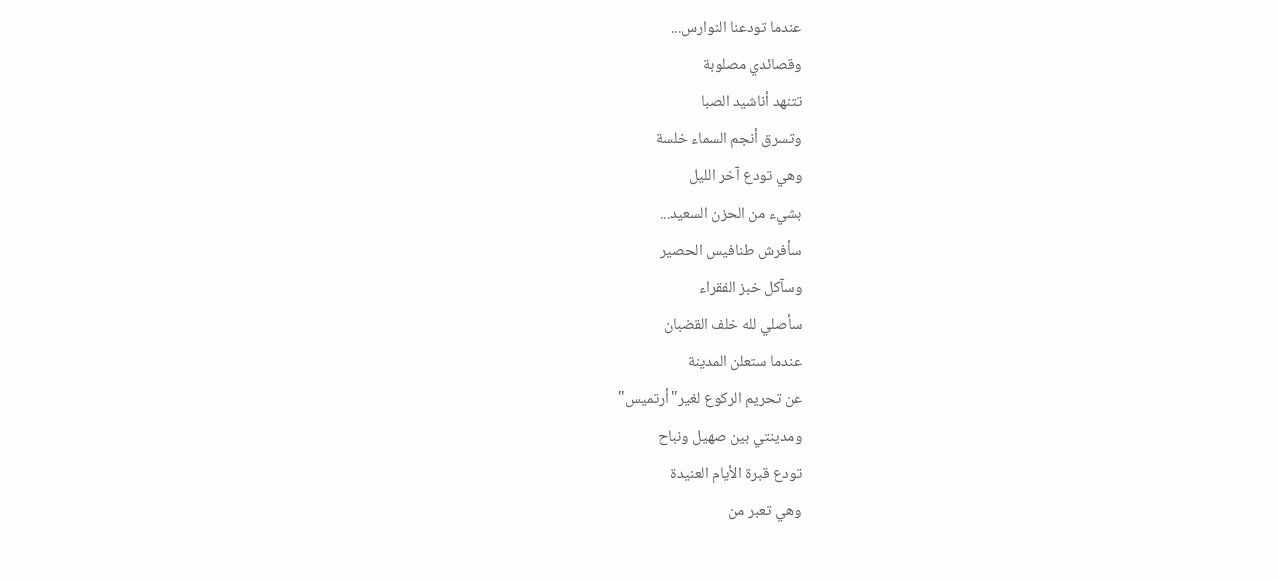عندما تودعنا النوارس...
وقصائدي مصلوبة
تتنهد أناشيد الصبا
وتسرق أنجم السماء خلسة
وهي تودع آخر الليل
بشيء من الحزن السعيد...
سأفرش طنافيس الحصير
وسآكل خبز الفقراء
سأصلي لله خلف القضبان
عندما ستعلن المدينة
عن تحريم الركوع لغير"أرتميس"
ومدينتي بين صهيل ونباح
تودع قبرة الأيام العنيدة
وهي تعبر من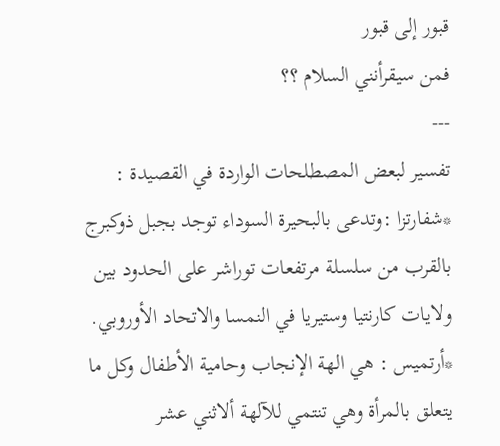قبور إلى قبور
فمن سيقرأنني السلام ؟؟
---
تفسير لبعض المصطلحات الواردة في القصيدة :
*شفارتزا :وتدعى بالبحيرة السوداء توجد بجبل ذوكبرج بالقرب من سلسلة مرتفعات توراشر على الحدود بين ولايات كارنتيا وستيريا في النمسا والاتحاد الأوروبي.
*أرتميس : هي الهة الإنجاب وحامية الأطفال وكل ما يتعلق بالمرأة وهي تنتمي للآلهة ألاثني عشر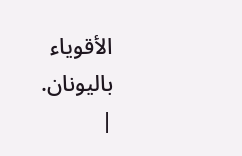الأقوياء باليونان.
|